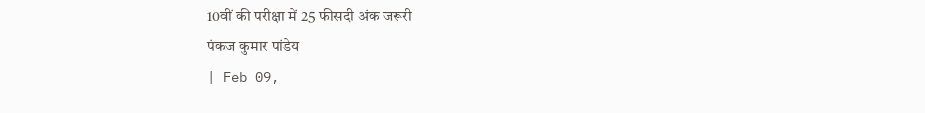10वीं की परीक्षा में 25 फीसदी अंक जरूरी
पंकज कुमार पांडेय
| Feb 09,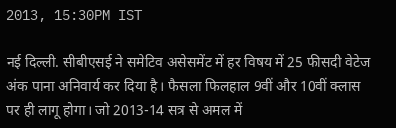2013, 15:30PM IST

नई दिल्ली. सीबीएसई ने समेटिव असेसमेंट में हर विषय में 25 फीसदी वेटेज अंक पाना अनिवार्य कर दिया है। फैसला फिलहाल 9वीं और 10वीं क्लास पर ही लागू होगा। जो 2013-14 सत्र से अमल में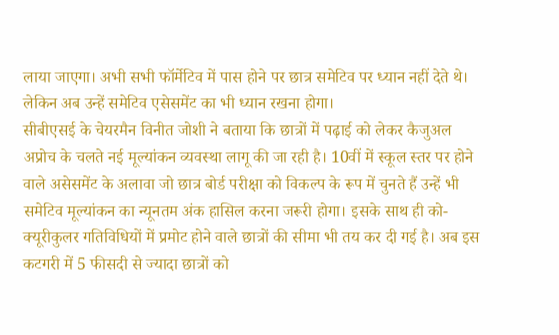लाया जाएगा। अभी सभी फॉर्मेटिव में पास होने पर छात्र समेटिव पर ध्यान नहीं देते थे। लेकिन अब उन्हें समेटिव एसेसमेंट का भी ध्यान रखना होगा।
सीबीएसई के चेयरमैन विनीत जोशी ने बताया कि छात्रों में पढ़ाई को लेकर कैजुअल अप्रोच के चलते नई मूल्यांकन व्यवस्था लागू की जा रही है। 10वीं में स्कूल स्तर पर होने वाले असेसमेंट के अलावा जो छात्र बोर्ड परीक्षा को विकल्प के रूप में चुनते हैं उन्हें भी समेटिव मूल्यांकन का न्यूनतम अंक हासिल करना जरूरी होगा। इसके साथ ही को-क्यूरीकुलर गतिविधियों में प्रमोट होने वाले छात्रों की सीमा भी तय कर दी गई है। अब इस कटगरी में 5 फीसदी से ज्यादा छात्रों को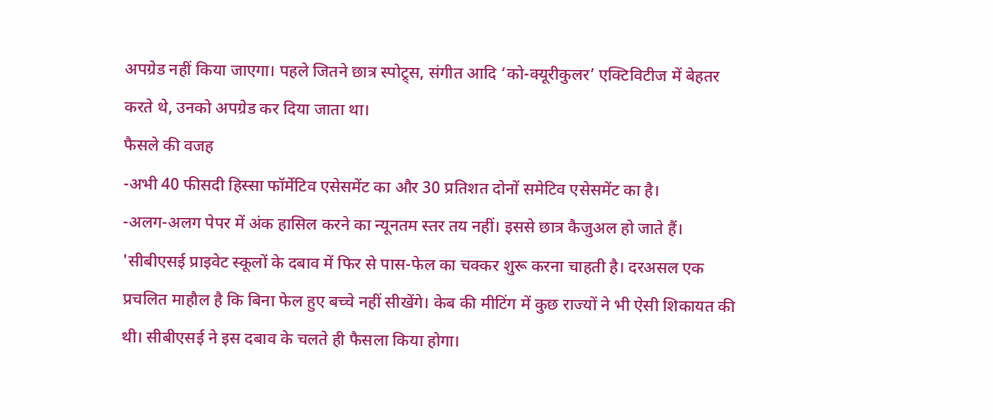अपग्रेड नहीं किया जाएगा। पहले जितने छात्र स्पोट्र्स, संगीत आदि ‘को-क्यूरीकुलर’ एक्टिविटीज में बेहतर करते थे, उनको अपग्रेड कर दिया जाता था।
फैसले की वजह
-अभी 40 फीसदी हिस्सा फॉर्मेटिव एसेसमेंट का और 30 प्रतिशत दोनों समेटिव एसेसमेंट का है।
-अलग-अलग पेपर में अंक हासिल करने का न्यूनतम स्तर तय नहीं। इससे छात्र कैजुअल हो जाते हैं।
'सीबीएसई प्राइवेट स्कूलों के दबाव में फिर से पास-फेल का चक्कर शुरू करना चाहती है। दरअसल एक प्रचलित माहौल है कि बिना फेल हुए बच्चे नहीं सीखेंगे। केब की मीटिंग में कुछ राज्यों ने भी ऐसी शिकायत की थी। सीबीएसई ने इस दबाव के चलते ही फैसला किया होगा।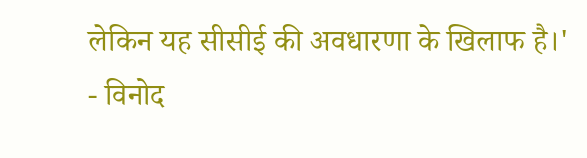लेकिन यह सीसीई की अवधारणा के खिलाफ है।'
- विनोद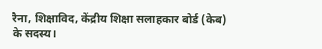रैना, शिक्षाविद, केंद्रीय शिक्षा सलाहकार बोर्ड (केब) के सदस्य।